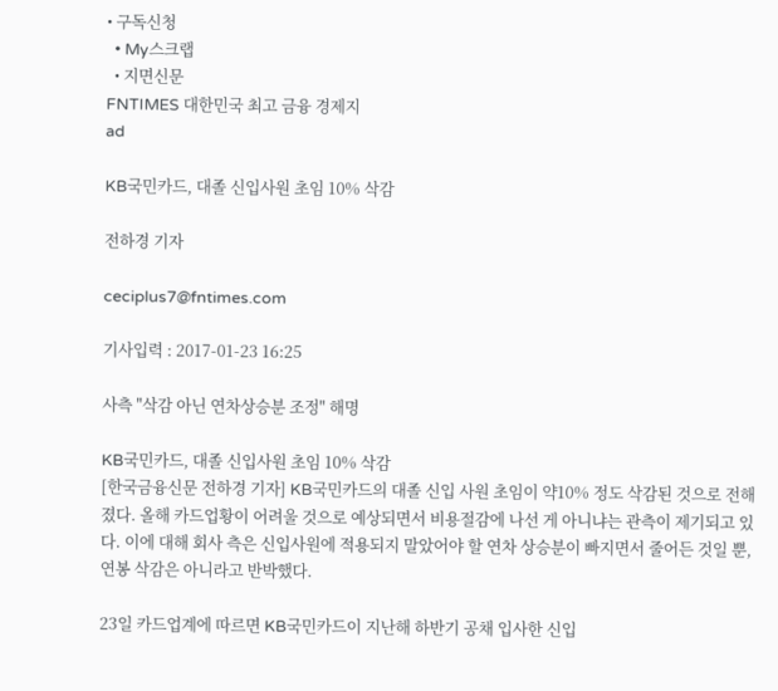• 구독신청
  • My스크랩
  • 지면신문
FNTIMES 대한민국 최고 금융 경제지
ad

KB국민카드, 대졸 신입사원 초임 10% 삭감

전하경 기자

ceciplus7@fntimes.com

기사입력 : 2017-01-23 16:25

사측 "삭감 아닌 연차상승분 조정" 해명

KB국민카드, 대졸 신입사원 초임 10% 삭감
[한국금융신문 전하경 기자] KB국민카드의 대졸 신입 사원 초임이 약10% 정도 삭감된 것으로 전해졌다. 올해 카드업황이 어려울 것으로 예상되면서 비용절감에 나선 게 아니냐는 관측이 제기되고 있다. 이에 대해 회사 측은 신입사원에 적용되지 말았어야 할 연차 상승분이 빠지면서 줄어든 것일 뿐, 연봉 삭감은 아니라고 반박했다.

23일 카드업계에 따르면 KB국민카드이 지난해 하반기 공채 입사한 신입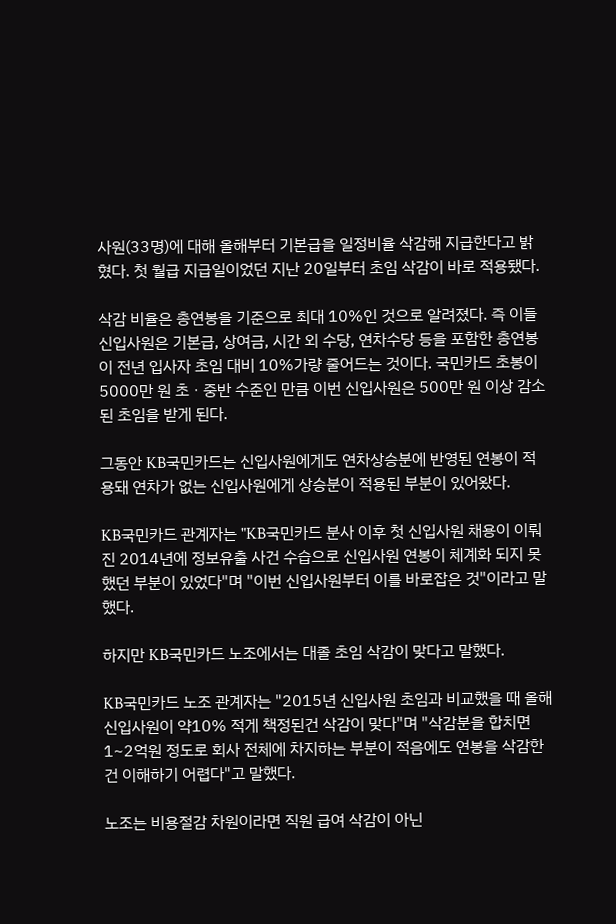사원(33명)에 대해 올해부터 기본급을 일정비율 삭감해 지급한다고 밝혔다. 첫 월급 지급일이었던 지난 20일부터 초임 삭감이 바로 적용됐다.

삭감 비율은 총연봉을 기준으로 최대 10%인 것으로 알려졌다. 즉 이들 신입사원은 기본급, 상여금, 시간 외 수당, 연차수당 등을 포함한 총연봉이 전년 입사자 초임 대비 10%가량 줄어드는 것이다. 국민카드 초봉이 5000만 원 초ㆍ중반 수준인 만큼 이번 신입사원은 500만 원 이상 감소된 초임을 받게 된다.

그동안 KB국민카드는 신입사원에게도 연차상승분에 반영된 연봉이 적용돼 연차가 없는 신입사원에게 상승분이 적용된 부분이 있어왔다.

KB국민카드 관계자는 "KB국민카드 분사 이후 첫 신입사원 채용이 이뤄진 2014년에 정보유출 사건 수습으로 신입사원 연봉이 체계화 되지 못했던 부분이 있었다"며 "이번 신입사원부터 이를 바로잡은 것"이라고 말했다.

하지만 KB국민카드 노조에서는 대졸 초임 삭감이 맞다고 말했다.

KB국민카드 노조 관계자는 "2015년 신입사원 초임과 비교했을 때 올해 신입사원이 약10% 적게 책정된건 삭감이 맞다"며 "삭감분을 합치면 1~2억원 정도로 회사 전체에 차지하는 부분이 적음에도 연봉을 삭감한건 이해하기 어렵다"고 말했다.

노조는 비용절감 차원이라면 직원 급여 삭감이 아닌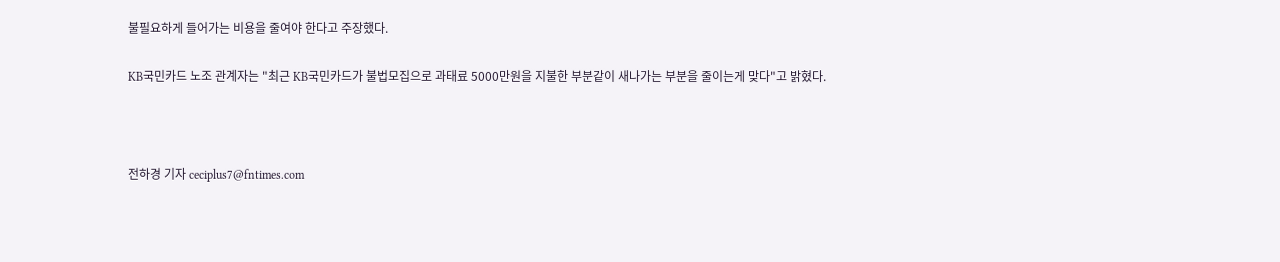불필요하게 들어가는 비용을 줄여야 한다고 주장했다.

KB국민카드 노조 관계자는 "최근 KB국민카드가 불법모집으로 과태료 5000만원을 지불한 부분같이 새나가는 부분을 줄이는게 맞다"고 밝혔다.



전하경 기자 ceciplus7@fntimes.com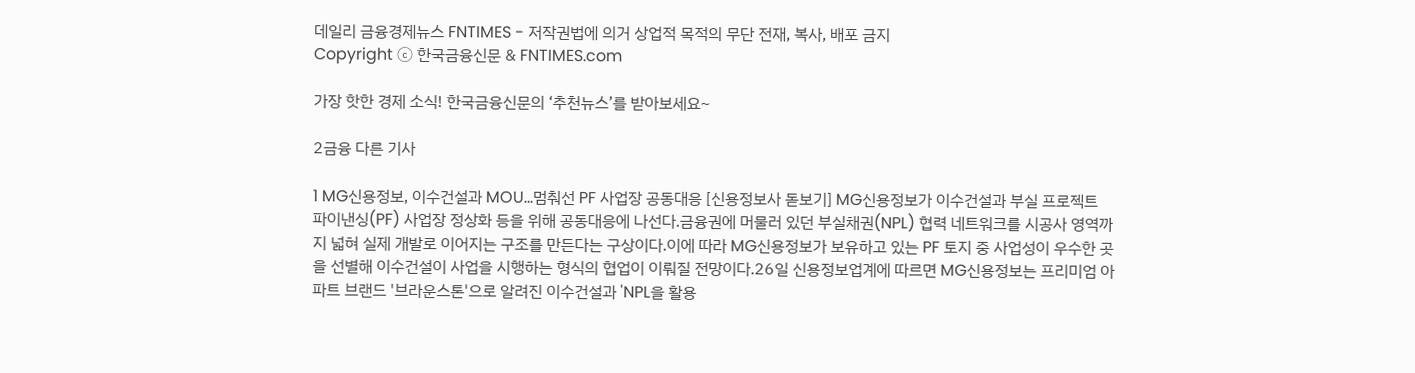데일리 금융경제뉴스 FNTIMES - 저작권법에 의거 상업적 목적의 무단 전재, 복사, 배포 금지
Copyright ⓒ 한국금융신문 & FNTIMES.com

가장 핫한 경제 소식! 한국금융신문의 ‘추천뉴스’를 받아보세요~

2금융 다른 기사

1 MG신용정보, 이수건설과 MOU…멈춰선 PF 사업장 공동대응 [신용정보사 돋보기] MG신용정보가 이수건설과 부실 프로젝트파이낸싱(PF) 사업장 정상화 등을 위해 공동대응에 나선다.금융권에 머물러 있던 부실채권(NPL) 협력 네트워크를 시공사 영역까지 넓혀 실제 개발로 이어지는 구조를 만든다는 구상이다.이에 따라 MG신용정보가 보유하고 있는 PF 토지 중 사업성이 우수한 곳을 선별해 이수건설이 사업을 시행하는 형식의 협업이 이뤄질 전망이다.26일 신용정보업계에 따르면 MG신용정보는 프리미엄 아파트 브랜드 '브라운스톤'으로 알려진 이수건설과 'NPL을 활용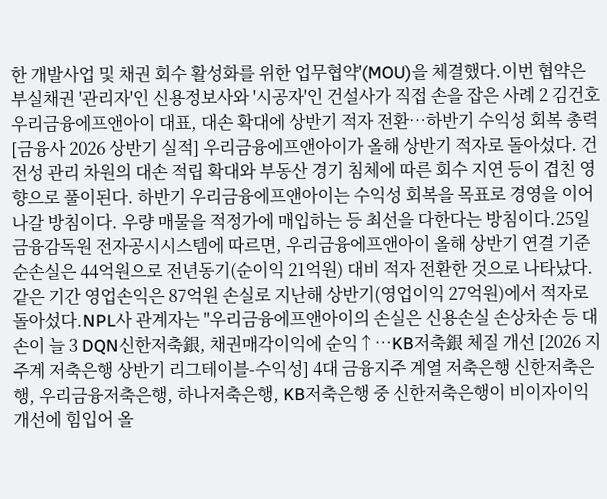한 개발사업 및 채권 회수 활성화를 위한 업무협약'(MOU)을 체결했다.이번 협약은 부실채권 '관리자'인 신용정보사와 '시공자'인 건설사가 직접 손을 잡은 사례 2 김건호 우리금융에프앤아이 대표, 대손 확대에 상반기 적자 전환…하반기 수익성 회복 총력 [금융사 2026 상반기 실적] 우리금융에프앤아이가 올해 상반기 적자로 돌아섰다. 건전성 관리 차원의 대손 적립 확대와 부동산 경기 침체에 따른 회수 지연 등이 겹친 영향으로 풀이된다. 하반기 우리금융에프앤아이는 수익성 회복을 목표로 경영을 이어나갈 방침이다. 우량 매물을 적정가에 매입하는 등 최선을 다한다는 방침이다.25일 금융감독원 전자공시시스템에 따르면, 우리금융에프앤아이 올해 상반기 연결 기준 순손실은 44억원으로 전년동기(순이익 21억원) 대비 적자 전환한 것으로 나타났다.같은 기간 영업손익은 87억원 손실로 지난해 상반기(영업이익 27억원)에서 적자로 돌아섰다.NPL사 관계자는 "우리금융에프앤아이의 손실은 신용손실 손상차손 등 대손이 늘 3 DQN신한저축銀, 채권매각이익에 순익↑…KB저축銀 체질 개선 [2026 지주계 저축은행 상반기 리그테이블-수익성] 4대 금융지주 계열 저축은행 신한저축은행, 우리금융저축은행, 하나저축은행, KB저축은행 중 신한저축은행이 비이자이익 개선에 힘입어 올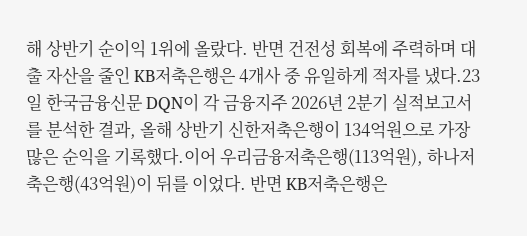해 상반기 순이익 1위에 올랐다. 반면 건전성 회복에 주력하며 대출 자산을 줄인 KB저축은행은 4개사 중 유일하게 적자를 냈다.23일 한국금융신문 DQN이 각 금융지주 2026년 2분기 실적보고서를 분석한 결과, 올해 상반기 신한저축은행이 134억원으로 가장 많은 순익을 기록했다.이어 우리금융저축은행(113억원), 하나저축은행(43억원)이 뒤를 이었다. 반면 KB저축은행은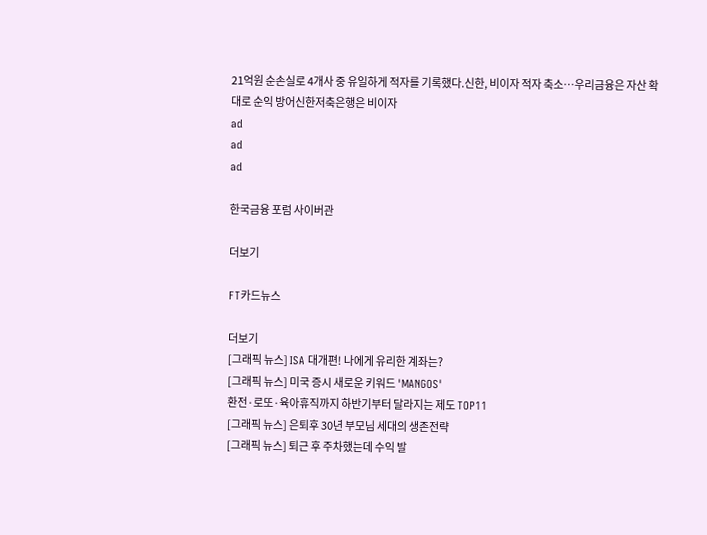21억원 순손실로 4개사 중 유일하게 적자를 기록했다.신한, 비이자 적자 축소…우리금융은 자산 확대로 순익 방어신한저축은행은 비이자
ad
ad
ad

한국금융 포럼 사이버관

더보기

FT카드뉴스

더보기
[그래픽 뉴스] ISA 대개편! 나에게 유리한 계좌는?
[그래픽 뉴스] 미국 증시 새로운 키워드 'MANGOS'
환전·로또·육아휴직까지 하반기부터 달라지는 제도 TOP11
[그래픽 뉴스] 은퇴후 30년 부모님 세대의 생존전략
[그래픽 뉴스] 퇴근 후 주차했는데 수익 발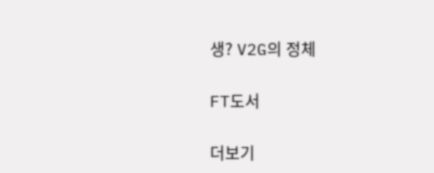생? V2G의 정체

FT도서

더보기